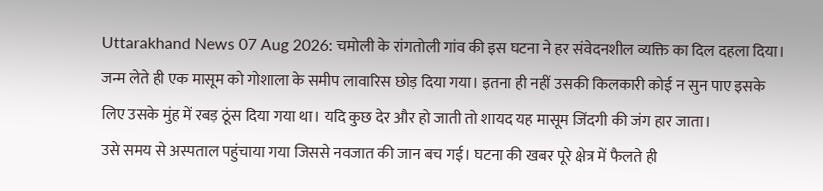Uttarakhand News 07 Aug 2026: चमोली के रांगतोली गांव की इस घटना ने हर संवेदनशील व्यक्ति का दिल दहला दिया। जन्म लेते ही एक मासूम को गोशाला के समीप लावारिस छोड़ दिया गया। इतना ही नहीं उसकी किलकारी कोई न सुन पाए इसके लिए उसके मुंह में रबड़ ठूंस दिया गया था। यदि कुछ देर और हो जाती तो शायद यह मासूम जिंदगी की जंग हार जाता।
उसे समय से अस्पताल पहुंचाया गया जिससे नवजात की जान बच गई। घटना की खबर पूरे क्षेत्र में फैलते ही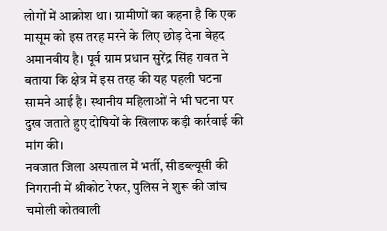लोगों में आक्रोश था। ग्रामीणों का कहना है कि एक मासूम को इस तरह मरने के लिए छोड़ देना बेहद अमानवीय है। पूर्व ग्राम प्रधान सुरेंद्र सिंह रावत ने बताया कि क्षेत्र में इस तरह की यह पहली घटना सामने आई है। स्थानीय महिलाओं ने भी घटना पर दुख जताते हुए दोषियों के खिलाफ कड़ी कार्रवाई की मांग की।
नवजात जिला अस्पताल में भर्ती, सीडब्ल्यूसी की निगरानी में श्रीकोट रेफर, पुलिस ने शुरू की जांच
चमोली कोतवाली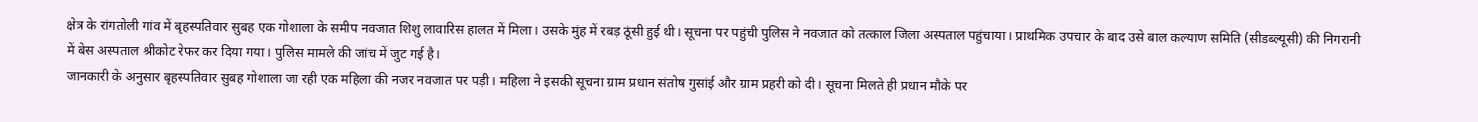क्षेत्र के रांगतोली गांव में बृहस्पतिवार सुबह एक गोशाला के समीप नवजात शिशु लावारिस हालत में मिला। उसके मुंह में रबड़ ठूंसी हुई थी। सूचना पर पहुंची पुलिस ने नवजात को तत्काल जिला अस्पताल पहुंचाया। प्राथमिक उपचार के बाद उसे बाल कल्याण समिति (सीडब्ल्यूसी) की निगरानी में बेस अस्पताल श्रीकोट रेफर कर दिया गया। पुलिस मामले की जांच में जुट गई है।
जानकारी के अनुसार बृहस्पतिवार सुबह गोशाला जा रही एक महिला की नजर नवजात पर पड़ी। महिला ने इसकी सूचना ग्राम प्रधान संतोष गुसांई और ग्राम प्रहरी को दी। सूचना मिलते ही प्रधान मौके पर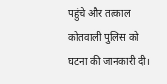पहुंचे और तत्काल कोतवाली पुलिस को घटना की जानकारी दी।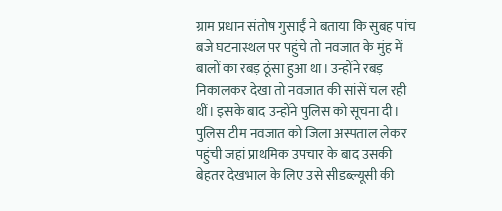ग्राम प्रधान संतोष गुसाईं ने बताया कि सुबह पांच बजे घटनास्थल पर पहुंचे तो नवजात के मुंह में बालों का रबड़ ठूंसा हुआ था। उन्होंने रबड़ निकालकर देखा तो नवजात की सांसें चल रही थीं। इसके बाद उन्होंने पुलिस को सूचना दी।
पुलिस टीम नवजात को जिला अस्पताल लेकर पहुंची जहां प्राथमिक उपचार के बाद उसकी बेहतर देखभाल के लिए उसे सीडब्ल्यूसी की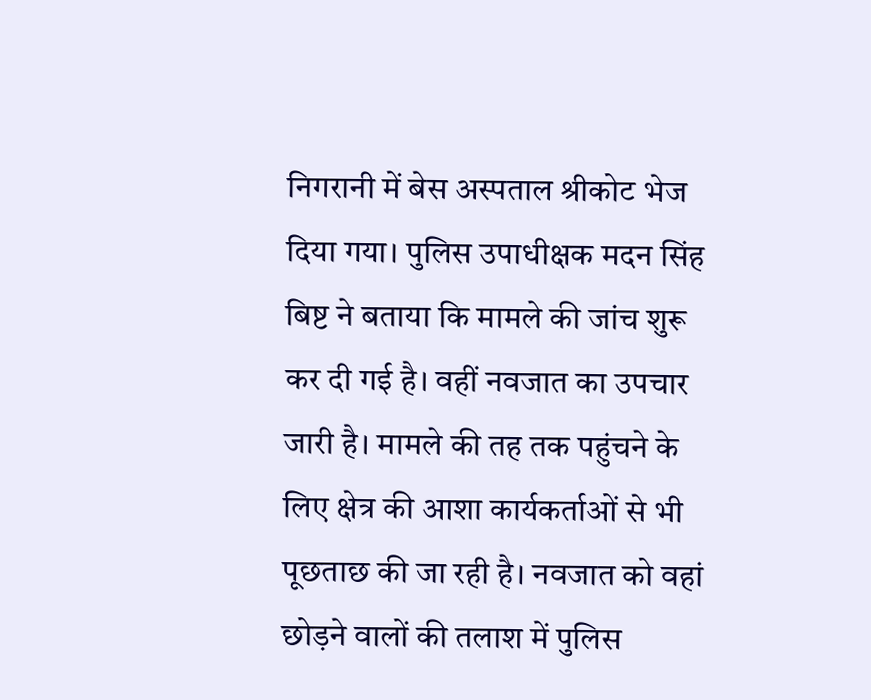निगरानी में बेस अस्पताल श्रीकोट भेज दिया गया। पुलिस उपाधीक्षक मदन सिंह बिष्ट ने बताया कि मामले की जांच शुरू कर दी गई है। वहीं नवजात का उपचार जारी है। मामले की तह तक पहुंचने के लिए क्षेत्र की आशा कार्यकर्ताओं से भी पूछताछ की जा रही है। नवजात को वहां छोड़ने वालों की तलाश में पुलिस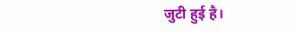जुटी हुई है।